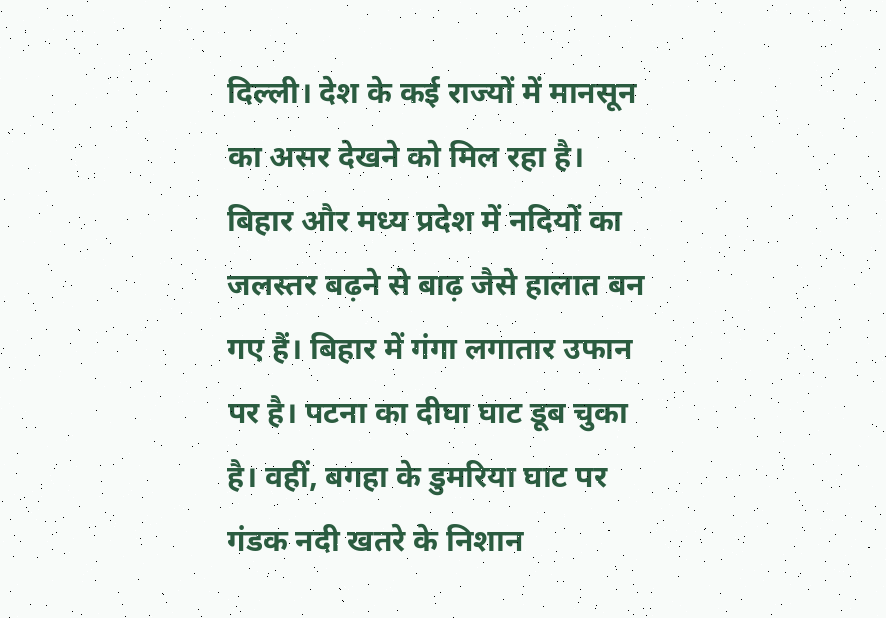दिल्ली। देश के कई राज्यों में मानसून का असर देखने को मिल रहा है। बिहार और मध्य प्रदेश में नदियों का जलस्तर बढ़ने से बाढ़ जैसे हालात बन गए हैं। बिहार में गंगा लगातार उफान पर है। पटना का दीघा घाट डूब चुका है। वहीं, बगहा के डुमरिया घाट पर गंडक नदी खतरे के निशान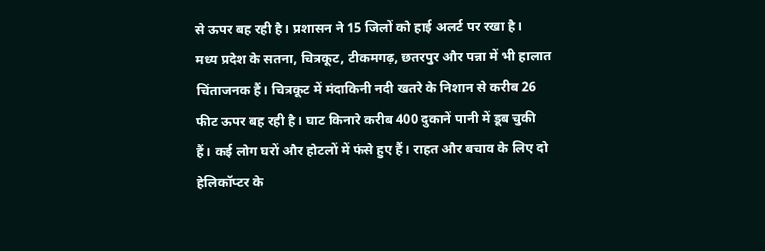से ऊपर बह रही है। प्रशासन ने 15 जिलों को हाई अलर्ट पर रखा है।
मध्य प्रदेश के सतना, चित्रकूट, टीकमगढ़, छतरपुर और पन्ना में भी हालात चिंताजनक हैं। चित्रकूट में मंदाकिनी नदी खतरे के निशान से करीब 26 फीट ऊपर बह रही है। घाट किनारे करीब 400 दुकानें पानी में डूब चुकी हैं। कई लोग घरों और होटलों में फंसे हुए हैं। राहत और बचाव के लिए दो हेलिकॉप्टर के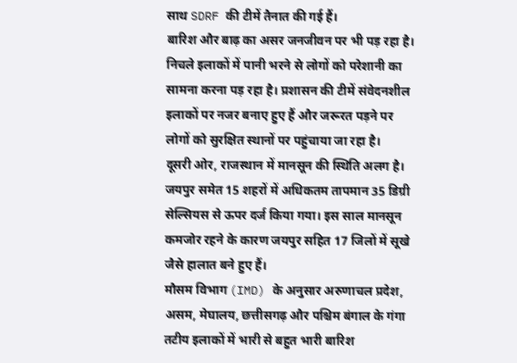साथ SDRF की टीमें तैनात की गई हैं।
बारिश और बाढ़ का असर जनजीवन पर भी पड़ रहा है। निचले इलाकों में पानी भरने से लोगों को परेशानी का सामना करना पड़ रहा है। प्रशासन की टीमें संवेदनशील इलाकों पर नजर बनाए हुए हैं और जरूरत पड़ने पर लोगों को सुरक्षित स्थानों पर पहुंचाया जा रहा है।
दूसरी ओर, राजस्थान में मानसून की स्थिति अलग है। जयपुर समेत 15 शहरों में अधिकतम तापमान 35 डिग्री सेल्सियस से ऊपर दर्ज किया गया। इस साल मानसून कमजोर रहने के कारण जयपुर सहित 17 जिलों में सूखे जैसे हालात बने हुए हैं।
मौसम विभाग (IMD) के अनुसार अरुणाचल प्रदेश, असम, मेघालय, छत्तीसगढ़ और पश्चिम बंगाल के गंगा तटीय इलाकों में भारी से बहुत भारी बारिश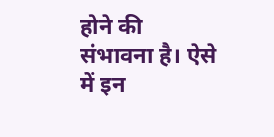होने की संभावना है। ऐसे में इन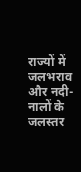राज्यों में जलभराव और नदी-नालों के जलस्तर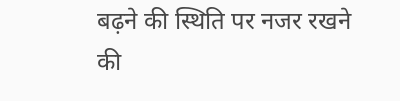बढ़ने की स्थिति पर नजर रखने की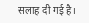सलाह दी गई है।